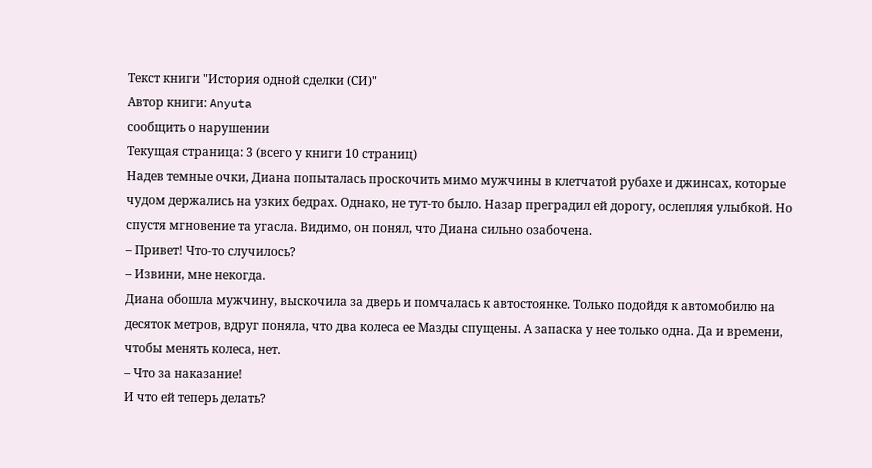Текст книги "История одной сделки (СИ)"
Автор книги: Anyuta
сообщить о нарушении
Текущая страница: 3 (всего у книги 10 страниц)
Надев темные очки, Диана попыталась проскочить мимо мужчины в клетчатой рубахе и джинсах, которые чудом держались на узких бедрах. Однако, не тут-то было. Назар преградил ей дорогу, ослепляя улыбкой. Но спустя мгновение та угасла. Видимо, он понял, что Диана сильно озабочена.
– Привет! Что-то случилось?
– Извини, мне некогда.
Диана обошла мужчину, выскочила за дверь и помчалась к автостоянке. Только подойдя к автомобилю на десяток метров, вдруг поняла, что два колеса ее Мазды спущены. А запаска у нее только одна. Да и времени, чтобы менять колеса, нет.
– Что за наказание!
И что ей теперь делать?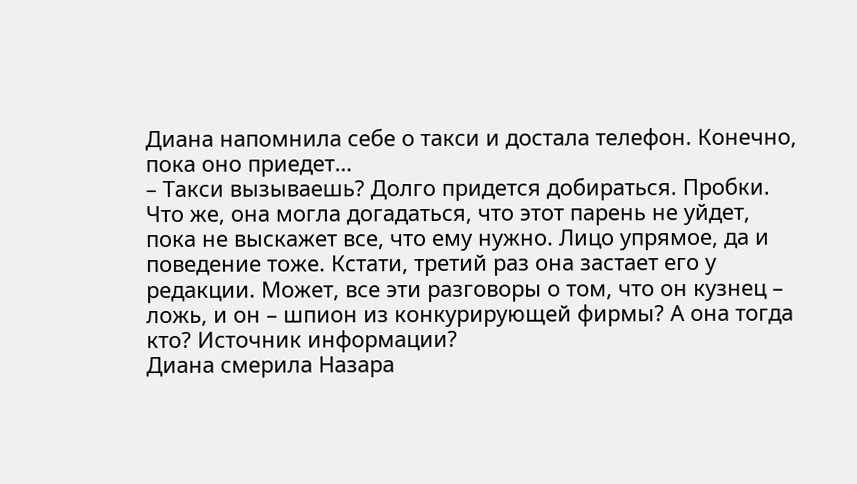Диана напомнила себе о такси и достала телефон. Конечно, пока оно приедет…
– Такси вызываешь? Долго придется добираться. Пробки.
Что же, она могла догадаться, что этот парень не уйдет, пока не выскажет все, что ему нужно. Лицо упрямое, да и поведение тоже. Кстати, третий раз она застает его у редакции. Может, все эти разговоры о том, что он кузнец – ложь, и он – шпион из конкурирующей фирмы? А она тогда кто? Источник информации?
Диана смерила Назара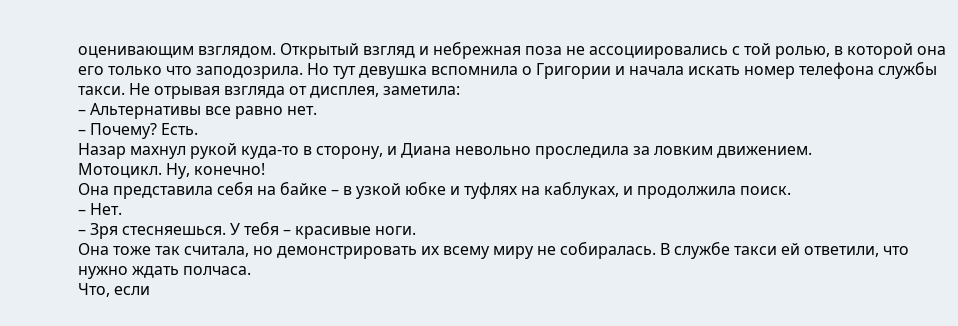оценивающим взглядом. Открытый взгляд и небрежная поза не ассоциировались с той ролью, в которой она его только что заподозрила. Но тут девушка вспомнила о Григории и начала искать номер телефона службы такси. Не отрывая взгляда от дисплея, заметила:
– Альтернативы все равно нет.
– Почему? Есть.
Назар махнул рукой куда-то в сторону, и Диана невольно проследила за ловким движением.
Мотоцикл. Ну, конечно!
Она представила себя на байке – в узкой юбке и туфлях на каблуках, и продолжила поиск.
– Нет.
– Зря стесняешься. У тебя – красивые ноги.
Она тоже так считала, но демонстрировать их всему миру не собиралась. В службе такси ей ответили, что нужно ждать полчаса.
Что, если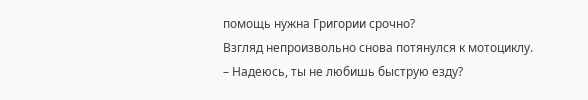помощь нужна Григории срочно?
Взгляд непроизвольно снова потянулся к мотоциклу.
– Надеюсь, ты не любишь быструю езду?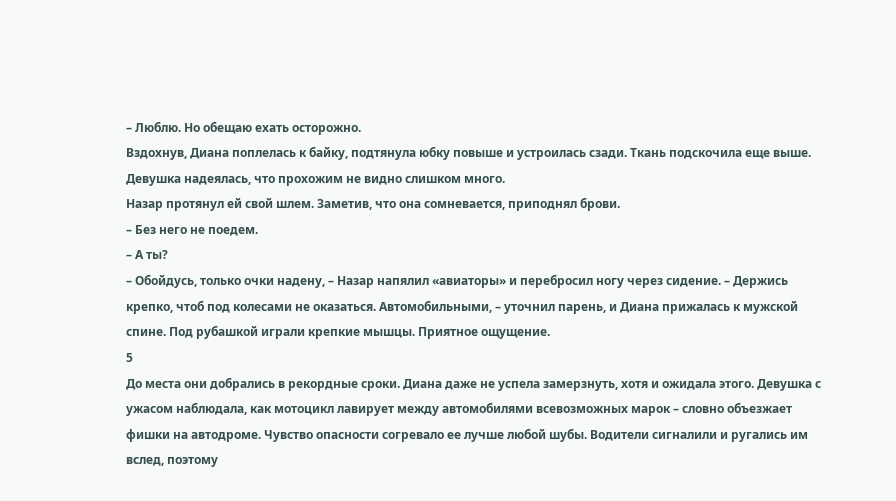– Люблю. Но обещаю ехать осторожно.
Вздохнув, Диана поплелась к байку, подтянула юбку повыше и устроилась сзади. Ткань подскочила еще выше. Девушка надеялась, что прохожим не видно слишком много.
Назар протянул ей свой шлем. Заметив, что она сомневается, приподнял брови.
– Без него не поедем.
– А ты?
– Обойдусь, только очки надену, – Назар напялил «авиаторы» и перебросил ногу через сидение. – Держись крепко, чтоб под колесами не оказаться. Автомобильными, – уточнил парень, и Диана прижалась к мужской спине. Под рубашкой играли крепкие мышцы. Приятное ощущение.
5
До места они добрались в рекордные сроки. Диана даже не успела замерзнуть, хотя и ожидала этого. Девушка с ужасом наблюдала, как мотоцикл лавирует между автомобилями всевозможных марок – словно объезжает фишки на автодроме. Чувство опасности согревало ее лучше любой шубы. Водители сигналили и ругались им вслед, поэтому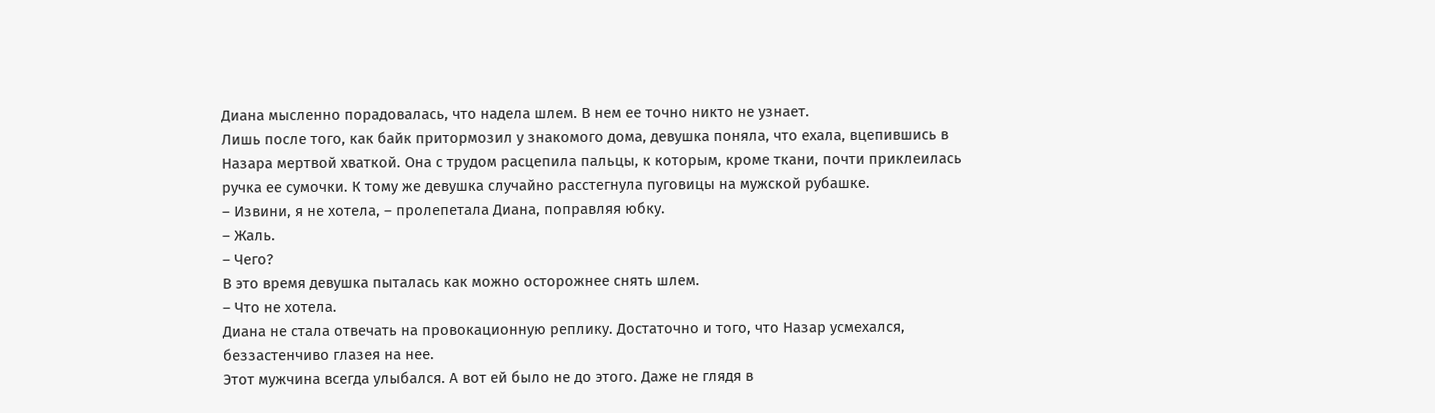Диана мысленно порадовалась, что надела шлем. В нем ее точно никто не узнает.
Лишь после того, как байк притормозил у знакомого дома, девушка поняла, что ехала, вцепившись в Назара мертвой хваткой. Она с трудом расцепила пальцы, к которым, кроме ткани, почти приклеилась ручка ее сумочки. К тому же девушка случайно расстегнула пуговицы на мужской рубашке.
– Извини, я не хотела, – пролепетала Диана, поправляя юбку.
– Жаль.
– Чего?
В это время девушка пыталась как можно осторожнее снять шлем.
– Что не хотела.
Диана не стала отвечать на провокационную реплику. Достаточно и того, что Назар усмехался, беззастенчиво глазея на нее.
Этот мужчина всегда улыбался. А вот ей было не до этого. Даже не глядя в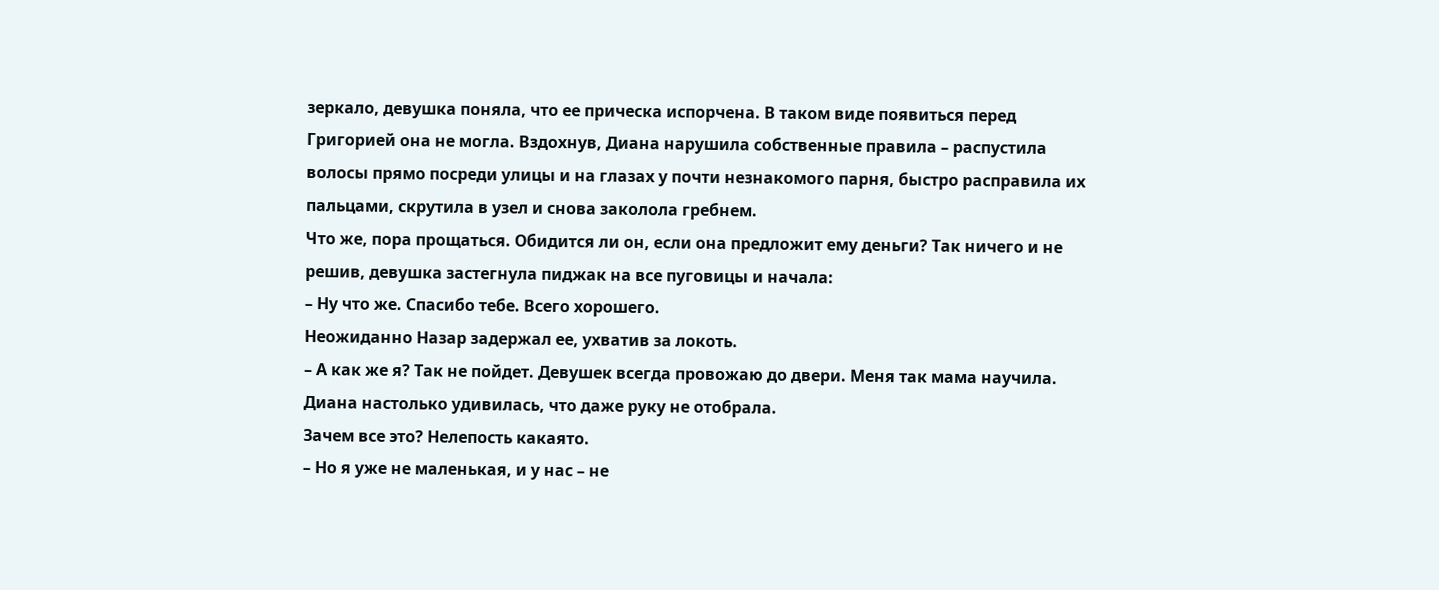зеркало, девушка поняла, что ее прическа испорчена. В таком виде появиться перед Григорией она не могла. Вздохнув, Диана нарушила собственные правила – распустила волосы прямо посреди улицы и на глазах у почти незнакомого парня, быстро расправила их пальцами, скрутила в узел и снова заколола гребнем.
Что же, пора прощаться. Обидится ли он, если она предложит ему деньги? Так ничего и не решив, девушка застегнула пиджак на все пуговицы и начала:
– Ну что же. Спасибо тебе. Всего хорошего.
Неожиданно Назар задержал ее, ухватив за локоть.
– А как же я? Так не пойдет. Девушек всегда провожаю до двери. Меня так мама научила.
Диана настолько удивилась, что даже руку не отобрала.
Зачем все это? Нелепость какаято.
– Но я уже не маленькая, и у нас – не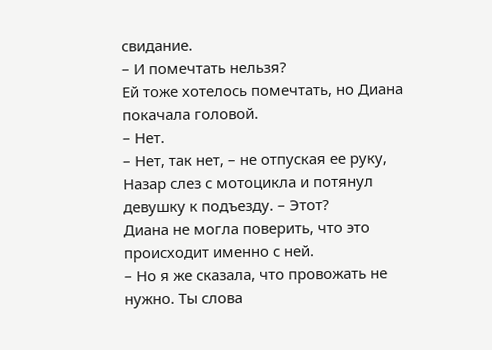свидание.
– И помечтать нельзя?
Ей тоже хотелось помечтать, но Диана покачала головой.
– Нет.
– Нет, так нет, – не отпуская ее руку, Назар слез с мотоцикла и потянул девушку к подъезду. – Этот?
Диана не могла поверить, что это происходит именно с ней.
– Но я же сказала, что провожать не нужно. Ты слова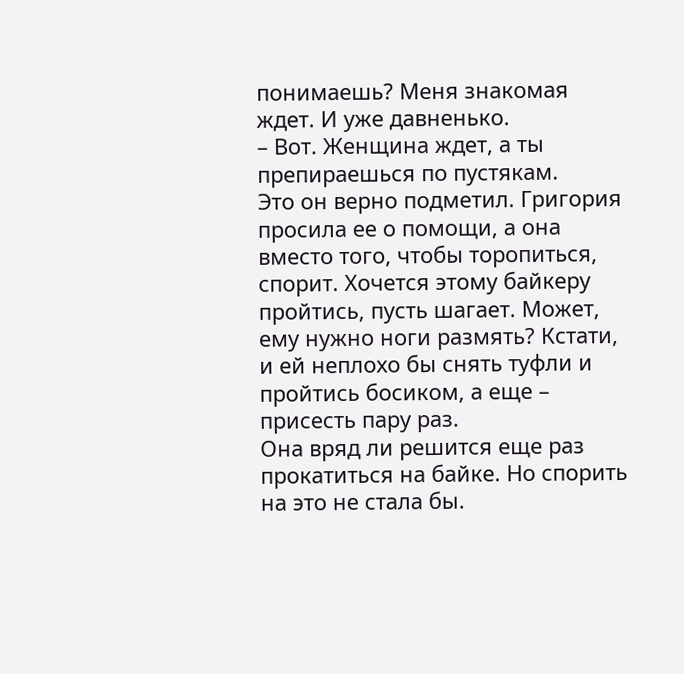понимаешь? Меня знакомая ждет. И уже давненько.
– Вот. Женщина ждет, а ты препираешься по пустякам.
Это он верно подметил. Григория просила ее о помощи, а она вместо того, чтобы торопиться, спорит. Хочется этому байкеру пройтись, пусть шагает. Может, ему нужно ноги размять? Кстати, и ей неплохо бы снять туфли и пройтись босиком, а еще – присесть пару раз.
Она вряд ли решится еще раз прокатиться на байке. Но спорить на это не стала бы.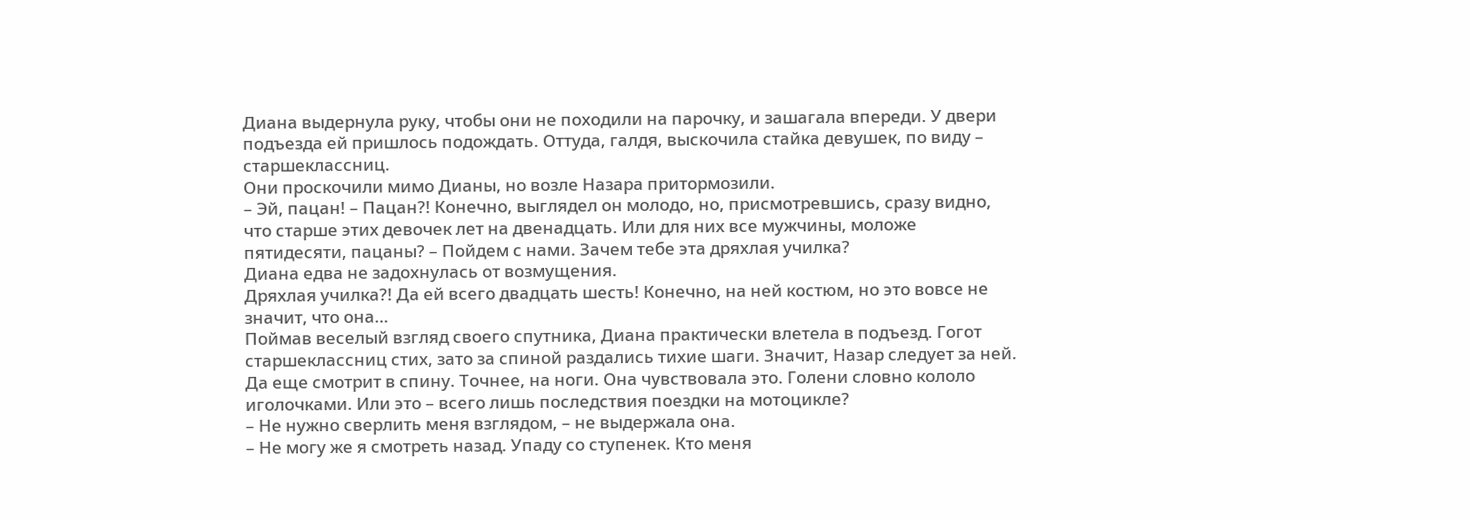Диана выдернула руку, чтобы они не походили на парочку, и зашагала впереди. У двери подъезда ей пришлось подождать. Оттуда, галдя, выскочила стайка девушек, по виду – старшеклассниц.
Они проскочили мимо Дианы, но возле Назара притормозили.
– Эй, пацан! – Пацан?! Конечно, выглядел он молодо, но, присмотревшись, сразу видно, что старше этих девочек лет на двенадцать. Или для них все мужчины, моложе пятидесяти, пацаны? – Пойдем с нами. Зачем тебе эта дряхлая училка?
Диана едва не задохнулась от возмущения.
Дряхлая училка?! Да ей всего двадцать шесть! Конечно, на ней костюм, но это вовсе не значит, что она…
Поймав веселый взгляд своего спутника, Диана практически влетела в подъезд. Гогот старшеклассниц стих, зато за спиной раздались тихие шаги. Значит, Назар следует за ней. Да еще смотрит в спину. Точнее, на ноги. Она чувствовала это. Голени словно кололо иголочками. Или это – всего лишь последствия поездки на мотоцикле?
– Не нужно сверлить меня взглядом, – не выдержала она.
– Не могу же я смотреть назад. Упаду со ступенек. Кто меня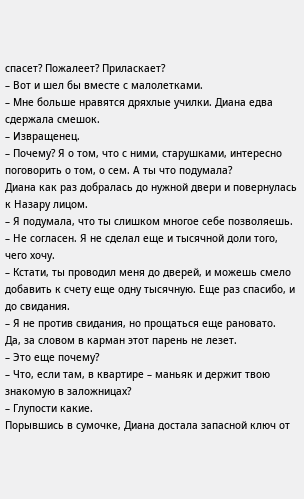спасет? Пожалеет? Приласкает?
– Вот и шел бы вместе с малолетками.
– Мне больше нравятся дряхлые училки. Диана едва сдержала смешок.
– Извращенец.
– Почему? Я о том, что с ними, старушками, интересно поговорить о том, о сем. А ты что подумала?
Диана как раз добралась до нужной двери и повернулась к Назару лицом.
– Я подумала, что ты слишком многое себе позволяешь.
– Не согласен. Я не сделал еще и тысячной доли того, чего хочу.
– Кстати, ты проводил меня до дверей, и можешь смело добавить к счету еще одну тысячную. Еще раз спасибо, и до свидания.
– Я не против свидания, но прощаться еще рановато.
Да, за словом в карман этот парень не лезет.
– Это еще почему?
– Что, если там, в квартире – маньяк и держит твою знакомую в заложницах?
– Глупости какие.
Порывшись в сумочке, Диана достала запасной ключ от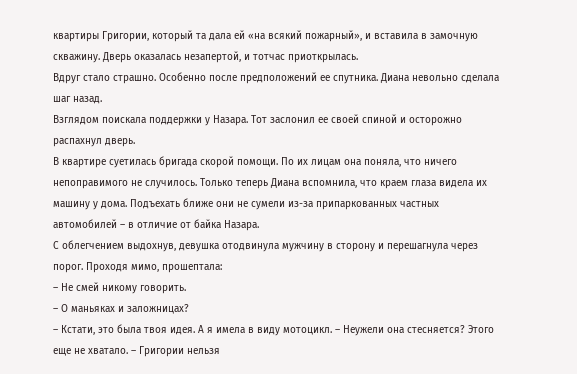квартиры Григории, который та дала ей «на всякий пожарный», и вставила в замочную скважину. Дверь оказалась незапертой, и тотчас приоткрылась.
Вдруг стало страшно. Особенно после предположений ее спутника. Диана невольно сделала шаг назад.
Взглядом поискала поддержки у Назара. Тот заслонил ее своей спиной и осторожно распахнул дверь.
В квартире суетилась бригада скорой помощи. По их лицам она поняла, что ничего непоправимого не случилось. Только теперь Диана вспомнила, что краем глаза видела их машину у дома. Подъехать ближе они не сумели из-за припаркованных частных автомобилей – в отличие от байка Назара.
С облегчением выдохнув, девушка отодвинула мужчину в сторону и перешагнула через порог. Проходя мимо, прошептала:
– Не смей никому говорить.
– О маньяках и заложницах?
– Кстати, это была твоя идея. А я имела в виду мотоцикл. – Неужели она стесняется? Этого еще не хватало. – Григории нельзя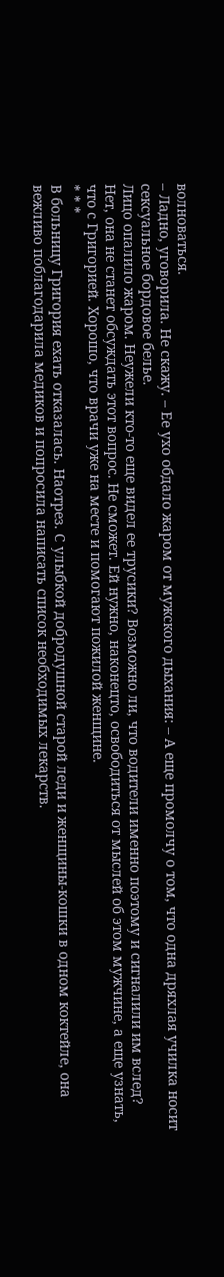волноваться.
– Ладно, уговорила. Не скажу. – Ее ухо обдало жаром от мужского дыхания: – А еще промолчу о том, что одна дряхлая училка носит сексуальное бордовое белье.
Лицо опалило жаром. Неужели кто-то еще видел ее трусики? Возможно ли, что водители именно поэтому и сигналили им вслед?
Нет, она не станет обсуждать этот вопрос. Не сможет. Ей нужно, наконецто, освободиться от мыслей об этом мужчине, а еще узнать, что с Григорией. Хорошо, что врачи уже на месте и помогают пожилой женщине.
* * *
В больницу Григория ехать отказалась. Наотрез. С улыбкой добродушной старой леди и женщины-кошки в одном коктейле, она вежливо поблагодарила медиков и попросила написать список необходимых лекарств.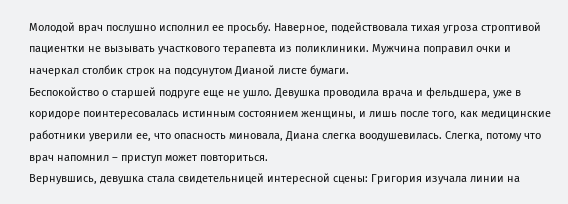Молодой врач послушно исполнил ее просьбу. Наверное, подействовала тихая угроза строптивой пациентки не вызывать участкового терапевта из поликлиники. Мужчина поправил очки и начеркал столбик строк на подсунутом Дианой листе бумаги.
Беспокойство о старшей подруге еще не ушло. Девушка проводила врача и фельдшера, уже в коридоре поинтересовалась истинным состоянием женщины, и лишь после того, как медицинские работники уверили ее, что опасность миновала, Диана слегка воодушевилась. Слегка, потому что врач напомнил – приступ может повториться.
Вернувшись, девушка стала свидетельницей интересной сцены: Григория изучала линии на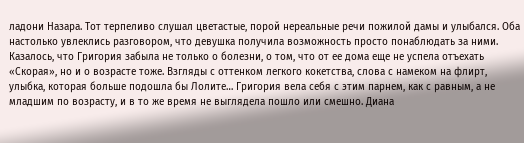ладони Назара. Тот терпеливо слушал цветастые, порой нереальные речи пожилой дамы и улыбался. Оба настолько увлеклись разговором, что девушка получила возможность просто понаблюдать за ними.
Казалось, что Григория забыла не только о болезни, о том, что от ее дома еще не успела отъехать «Скорая», но и о возрасте тоже. Взгляды с оттенком легкого кокетства, слова с намеком на флирт, улыбка, которая больше подошла бы Лолите… Григория вела себя с этим парнем, как с равным, а не младшим по возрасту, и в то же время не выглядела пошло или смешно. Диана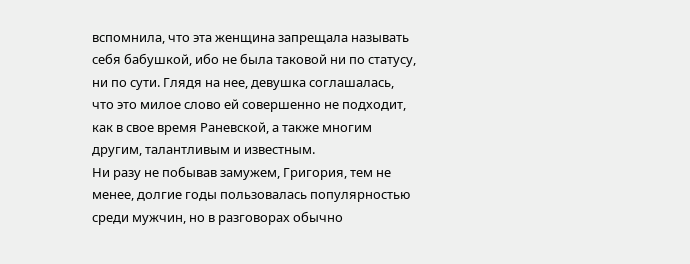вспомнила, что эта женщина запрещала называть себя бабушкой, ибо не была таковой ни по статусу, ни по сути. Глядя на нее, девушка соглашалась, что это милое слово ей совершенно не подходит, как в свое время Раневской, а также многим другим, талантливым и известным.
Ни разу не побывав замужем, Григория, тем не менее, долгие годы пользовалась популярностью среди мужчин, но в разговорах обычно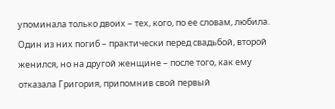упоминала только двоих – тех, кого, по ее словам, любила. Один из них погиб – практически перед свадьбой, второй женился, но на другой женщине – после того, как ему отказала Григория, припомнив свой первый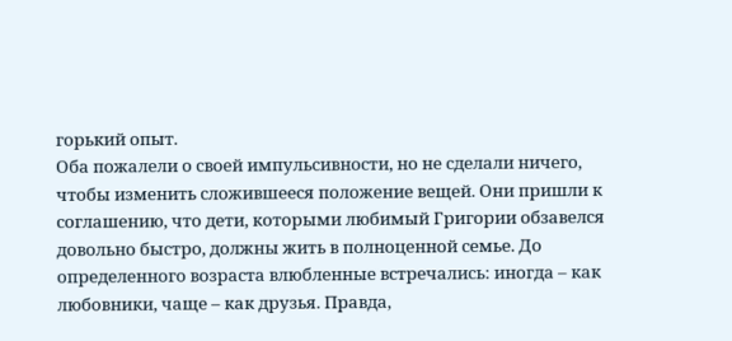горький опыт.
Оба пожалели о своей импульсивности, но не сделали ничего, чтобы изменить сложившееся положение вещей. Они пришли к соглашению, что дети, которыми любимый Григории обзавелся довольно быстро, должны жить в полноценной семье. До определенного возраста влюбленные встречались: иногда – как любовники, чаще – как друзья. Правда,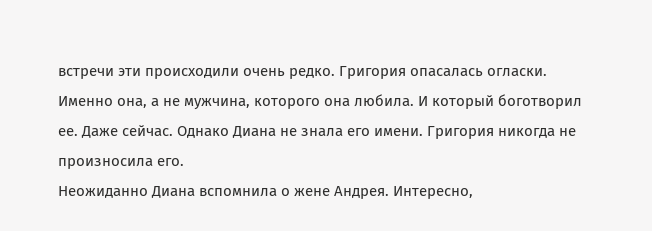встречи эти происходили очень редко. Григория опасалась огласки. Именно она, а не мужчина, которого она любила. И который боготворил ее. Даже сейчас. Однако Диана не знала его имени. Григория никогда не произносила его.
Неожиданно Диана вспомнила о жене Андрея. Интересно,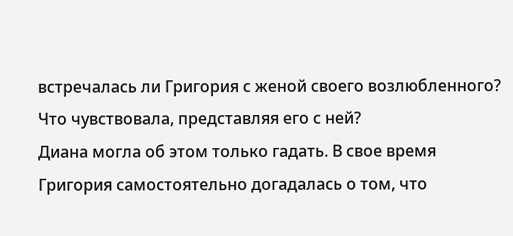встречалась ли Григория с женой своего возлюбленного? Что чувствовала, представляя его с ней?
Диана могла об этом только гадать. В свое время Григория самостоятельно догадалась о том, что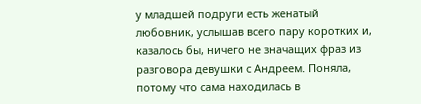у младшей подруги есть женатый любовник, услышав всего пару коротких и, казалось бы, ничего не значащих фраз из разговора девушки с Андреем. Поняла, потому что сама находилась в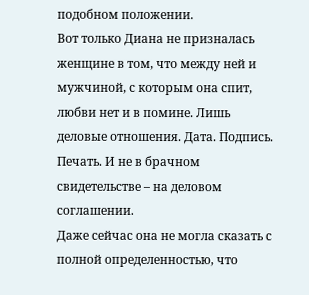подобном положении.
Вот только Диана не призналась женщине в том, что между ней и мужчиной, с которым она спит, любви нет и в помине. Лишь деловые отношения. Дата. Подпись. Печать. И не в брачном свидетельстве – на деловом соглашении.
Даже сейчас она не могла сказать с полной определенностью, что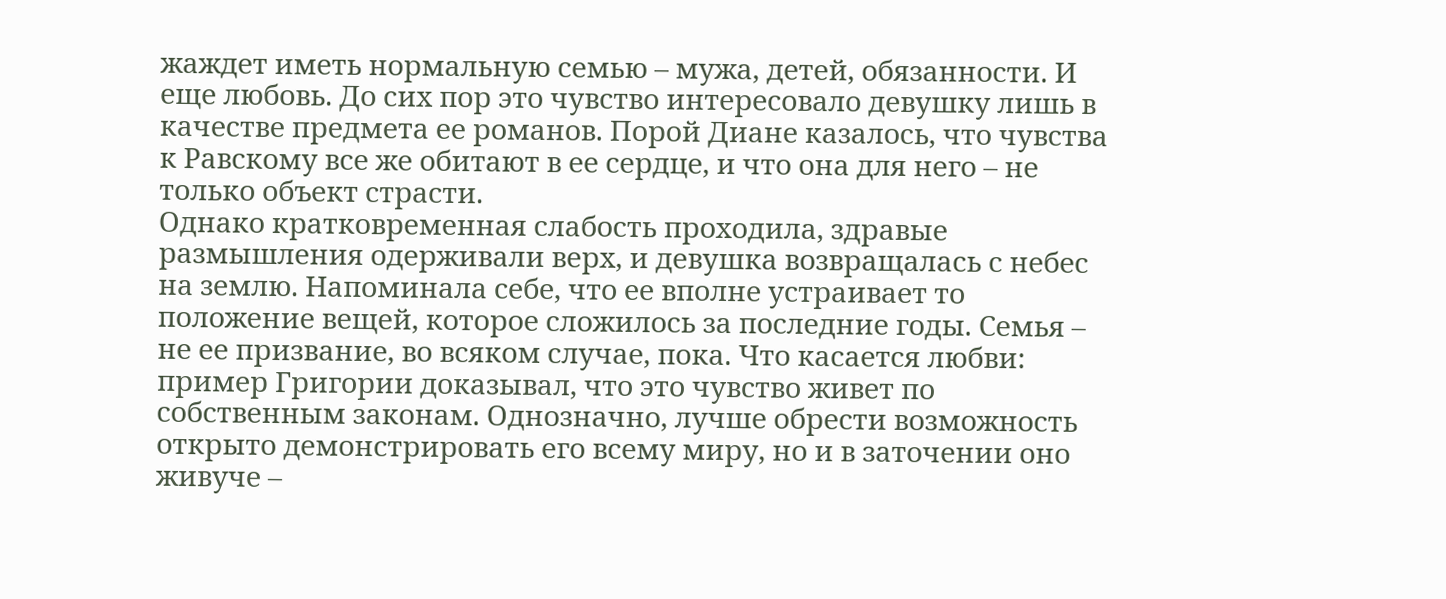жаждет иметь нормальную семью – мужа, детей, обязанности. И еще любовь. До сих пор это чувство интересовало девушку лишь в качестве предмета ее романов. Порой Диане казалось, что чувства к Равскому все же обитают в ее сердце, и что она для него – не только объект страсти.
Однако кратковременная слабость проходила, здравые размышления одерживали верх, и девушка возвращалась с небес на землю. Напоминала себе, что ее вполне устраивает то положение вещей, которое сложилось за последние годы. Семья – не ее призвание, во всяком случае, пока. Что касается любви: пример Григории доказывал, что это чувство живет по собственным законам. Однозначно, лучше обрести возможность открыто демонстрировать его всему миру, но и в заточении оно живуче –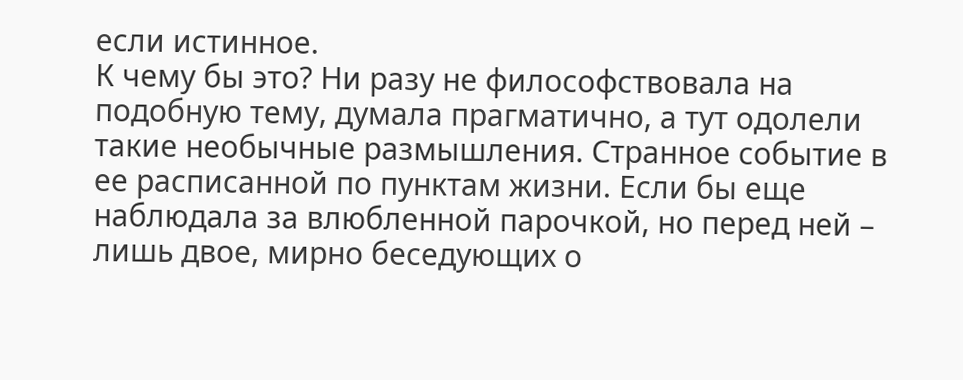если истинное.
К чему бы это? Ни разу не философствовала на подобную тему, думала прагматично, а тут одолели такие необычные размышления. Странное событие в ее расписанной по пунктам жизни. Если бы еще наблюдала за влюбленной парочкой, но перед ней – лишь двое, мирно беседующих о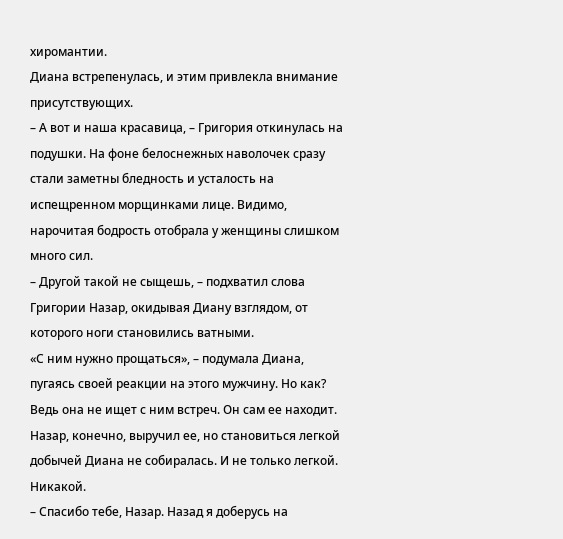хиромантии.
Диана встрепенулась, и этим привлекла внимание присутствующих.
– А вот и наша красавица, – Григория откинулась на подушки. На фоне белоснежных наволочек сразу стали заметны бледность и усталость на испещренном морщинками лице. Видимо, нарочитая бодрость отобрала у женщины слишком много сил.
– Другой такой не сыщешь, – подхватил слова Григории Назар, окидывая Диану взглядом, от которого ноги становились ватными.
«С ним нужно прощаться», – подумала Диана, пугаясь своей реакции на этого мужчину. Но как? Ведь она не ищет с ним встреч. Он сам ее находит. Назар, конечно, выручил ее, но становиться легкой добычей Диана не собиралась. И не только легкой. Никакой.
– Спасибо тебе, Назар. Назад я доберусь на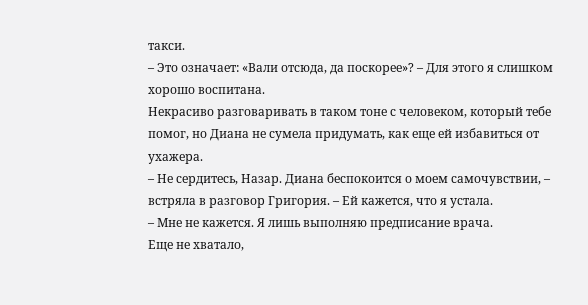такси.
– Это означает: «Вали отсюда, да поскорее»? – Для этого я слишком хорошо воспитана.
Некрасиво разговаривать в таком тоне с человеком, который тебе помог, но Диана не сумела придумать, как еще ей избавиться от ухажера.
– Не сердитесь, Назар. Диана беспокоится о моем самочувствии, – встряла в разговор Григория. – Ей кажется, что я устала.
– Мне не кажется. Я лишь выполняю предписание врача.
Еще не хватало,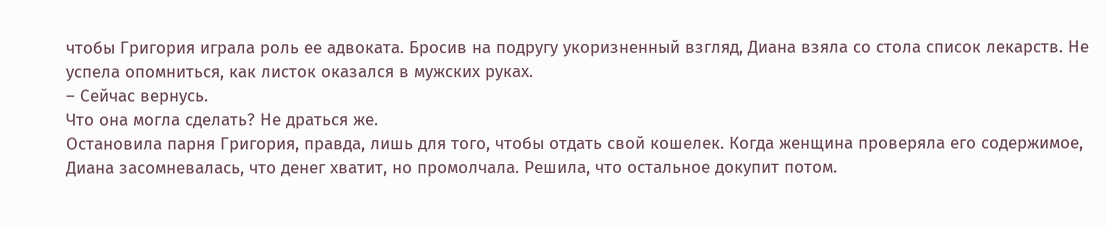чтобы Григория играла роль ее адвоката. Бросив на подругу укоризненный взгляд, Диана взяла со стола список лекарств. Не успела опомниться, как листок оказался в мужских руках.
– Сейчас вернусь.
Что она могла сделать? Не драться же.
Остановила парня Григория, правда, лишь для того, чтобы отдать свой кошелек. Когда женщина проверяла его содержимое, Диана засомневалась, что денег хватит, но промолчала. Решила, что остальное докупит потом.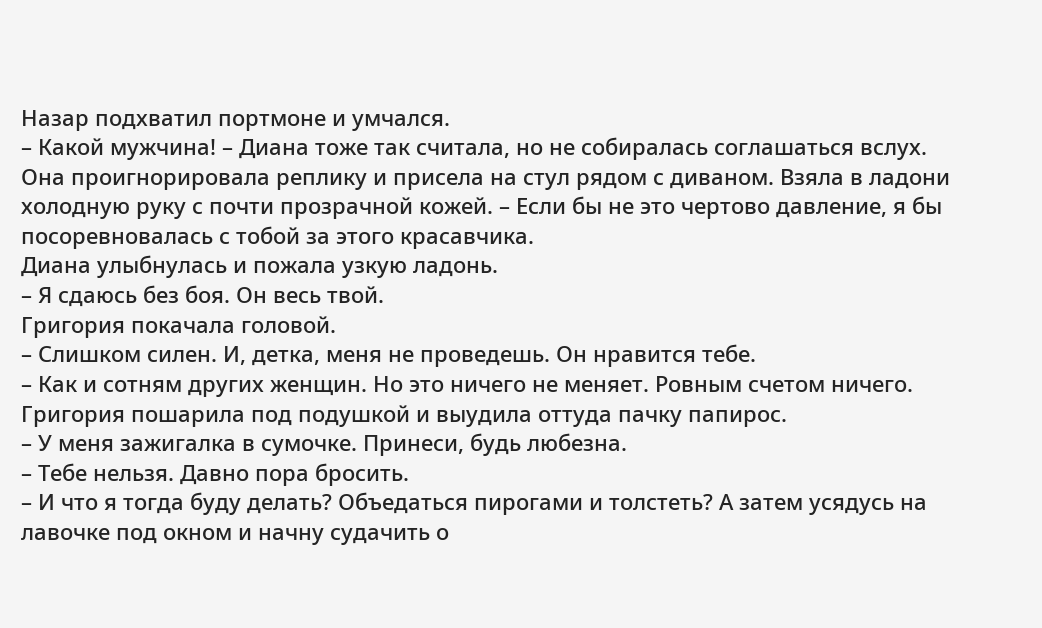Назар подхватил портмоне и умчался.
– Какой мужчина! – Диана тоже так считала, но не собиралась соглашаться вслух. Она проигнорировала реплику и присела на стул рядом с диваном. Взяла в ладони холодную руку с почти прозрачной кожей. – Если бы не это чертово давление, я бы посоревновалась с тобой за этого красавчика.
Диана улыбнулась и пожала узкую ладонь.
– Я сдаюсь без боя. Он весь твой.
Григория покачала головой.
– Слишком силен. И, детка, меня не проведешь. Он нравится тебе.
– Как и сотням других женщин. Но это ничего не меняет. Ровным счетом ничего.
Григория пошарила под подушкой и выудила оттуда пачку папирос.
– У меня зажигалка в сумочке. Принеси, будь любезна.
– Тебе нельзя. Давно пора бросить.
– И что я тогда буду делать? Объедаться пирогами и толстеть? А затем усядусь на лавочке под окном и начну судачить о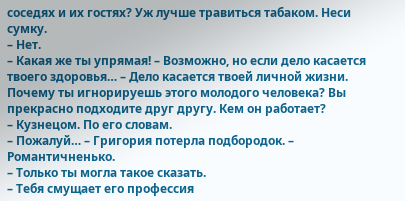соседях и их гостях? Уж лучше травиться табаком. Неси сумку.
– Нет.
– Какая же ты упрямая! – Возможно, но если дело касается твоего здоровья… – Дело касается твоей личной жизни. Почему ты игнорируешь этого молодого человека? Вы прекрасно подходите друг другу. Кем он работает?
– Кузнецом. По его словам.
– Пожалуй… – Григория потерла подбородок. – Романтичненько.
– Только ты могла такое сказать.
– Тебя смущает его профессия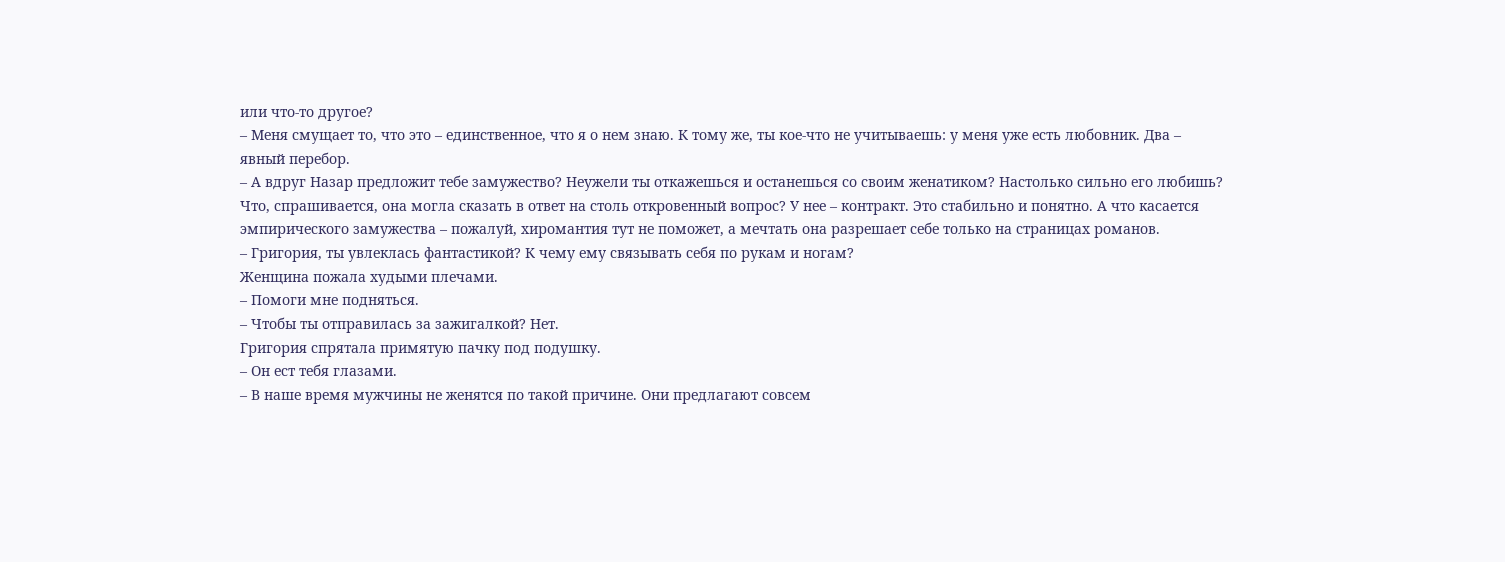или что-то другое?
– Меня смущает то, что это – единственное, что я о нем знаю. К тому же, ты кое-что не учитываешь: у меня уже есть любовник. Два – явный перебор.
– А вдруг Назар предложит тебе замужество? Неужели ты откажешься и останешься со своим женатиком? Настолько сильно его любишь?
Что, спрашивается, она могла сказать в ответ на столь откровенный вопрос? У нее – контракт. Это стабильно и понятно. А что касается эмпирического замужества – пожалуй, хиромантия тут не поможет, а мечтать она разрешает себе только на страницах романов.
– Григория, ты увлеклась фантастикой? К чему ему связывать себя по рукам и ногам?
Женщина пожала худыми плечами.
– Помоги мне подняться.
– Чтобы ты отправилась за зажигалкой? Нет.
Григория спрятала примятую пачку под подушку.
– Он ест тебя глазами.
– В наше время мужчины не женятся по такой причине. Они предлагают совсем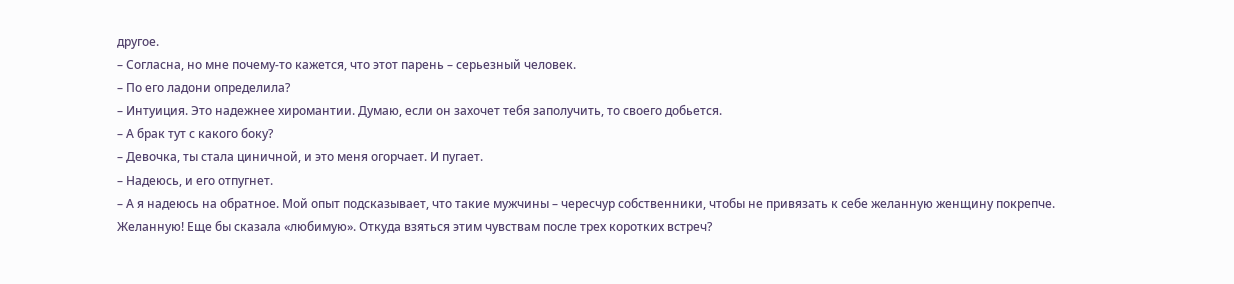другое.
– Согласна, но мне почему-то кажется, что этот парень – серьезный человек.
– По его ладони определила?
– Интуиция. Это надежнее хиромантии. Думаю, если он захочет тебя заполучить, то своего добьется.
– А брак тут с какого боку?
– Девочка, ты стала циничной, и это меня огорчает. И пугает.
– Надеюсь, и его отпугнет.
– А я надеюсь на обратное. Мой опыт подсказывает, что такие мужчины – чересчур собственники, чтобы не привязать к себе желанную женщину покрепче.
Желанную! Еще бы сказала «любимую». Откуда взяться этим чувствам после трех коротких встреч?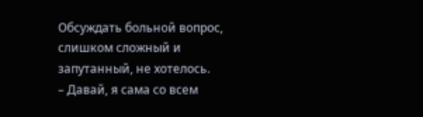Обсуждать больной вопрос, слишком сложный и запутанный, не хотелось.
– Давай, я сама со всем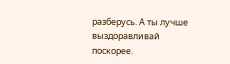разберусь. А ты лучше выздоравливай поскорее.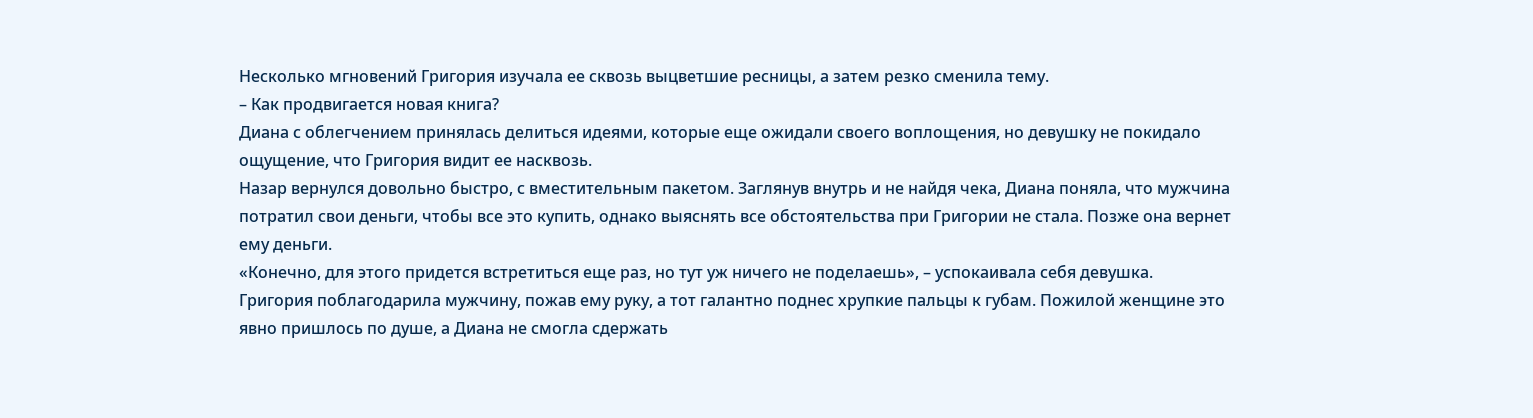Несколько мгновений Григория изучала ее сквозь выцветшие ресницы, а затем резко сменила тему.
– Как продвигается новая книга?
Диана с облегчением принялась делиться идеями, которые еще ожидали своего воплощения, но девушку не покидало ощущение, что Григория видит ее насквозь.
Назар вернулся довольно быстро, с вместительным пакетом. Заглянув внутрь и не найдя чека, Диана поняла, что мужчина потратил свои деньги, чтобы все это купить, однако выяснять все обстоятельства при Григории не стала. Позже она вернет ему деньги.
«Конечно, для этого придется встретиться еще раз, но тут уж ничего не поделаешь», – успокаивала себя девушка.
Григория поблагодарила мужчину, пожав ему руку, а тот галантно поднес хрупкие пальцы к губам. Пожилой женщине это явно пришлось по душе, а Диана не смогла сдержать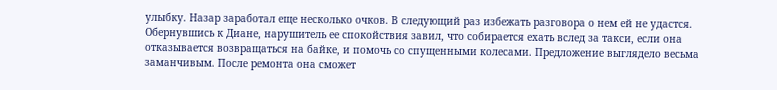улыбку. Назар заработал еще несколько очков. В следующий раз избежать разговора о нем ей не удастся.
Обернувшись к Диане, нарушитель ее спокойствия завил, что собирается ехать вслед за такси, если она отказывается возвращаться на байке, и помочь со спущенными колесами. Предложение выглядело весьма заманчивым. После ремонта она сможет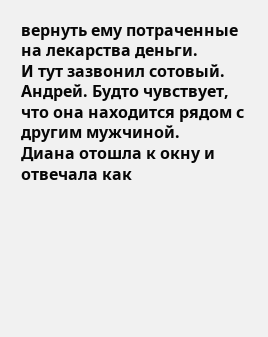вернуть ему потраченные на лекарства деньги.
И тут зазвонил сотовый.
Андрей. Будто чувствует, что она находится рядом с другим мужчиной.
Диана отошла к окну и отвечала как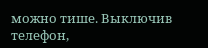можно тише. Выключив телефон,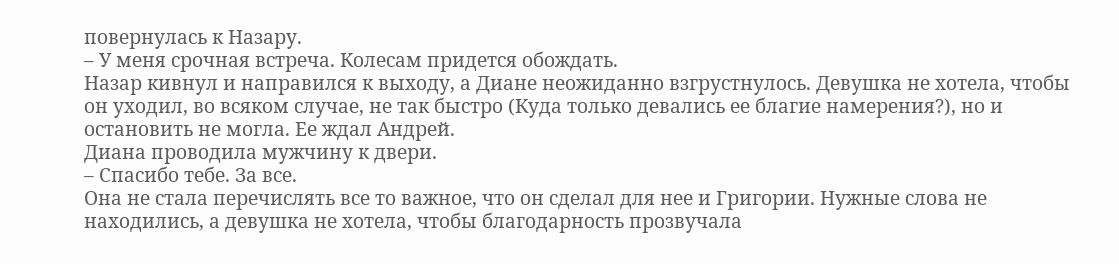повернулась к Назару.
– У меня срочная встреча. Колесам придется обождать.
Назар кивнул и направился к выходу, а Диане неожиданно взгрустнулось. Девушка не хотела, чтобы он уходил, во всяком случае, не так быстро (Куда только девались ее благие намерения?), но и остановить не могла. Ее ждал Андрей.
Диана проводила мужчину к двери.
– Спасибо тебе. За все.
Она не стала перечислять все то важное, что он сделал для нее и Григории. Нужные слова не находились, а девушка не хотела, чтобы благодарность прозвучала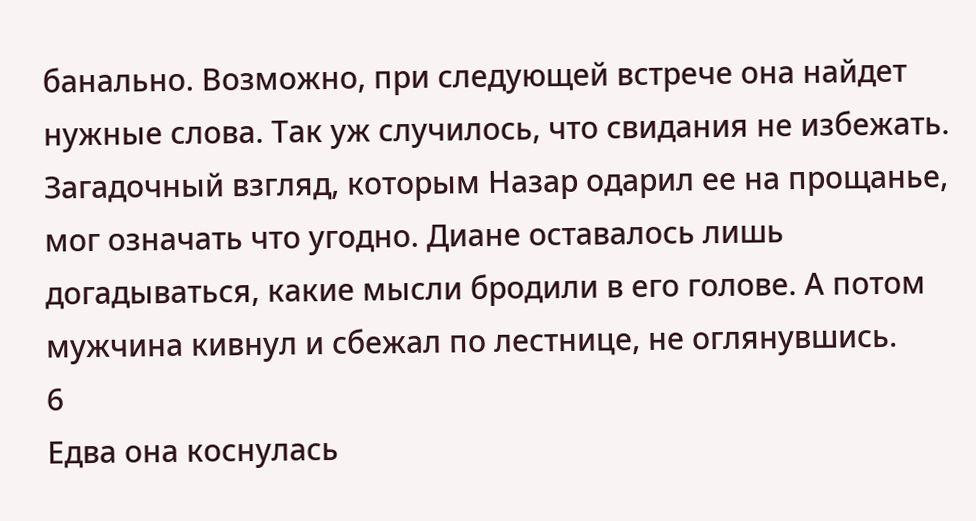банально. Возможно, при следующей встрече она найдет нужные слова. Так уж случилось, что свидания не избежать.
Загадочный взгляд, которым Назар одарил ее на прощанье, мог означать что угодно. Диане оставалось лишь догадываться, какие мысли бродили в его голове. А потом мужчина кивнул и сбежал по лестнице, не оглянувшись.
6
Едва она коснулась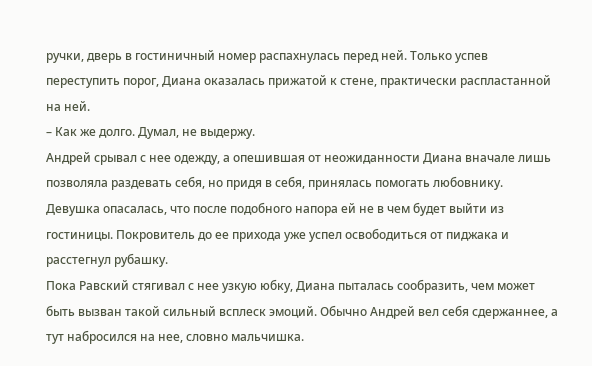ручки, дверь в гостиничный номер распахнулась перед ней. Только успев переступить порог, Диана оказалась прижатой к стене, практически распластанной на ней.
– Как же долго. Думал, не выдержу.
Андрей срывал с нее одежду, а опешившая от неожиданности Диана вначале лишь позволяла раздевать себя, но придя в себя, принялась помогать любовнику. Девушка опасалась, что после подобного напора ей не в чем будет выйти из гостиницы. Покровитель до ее прихода уже успел освободиться от пиджака и расстегнул рубашку.
Пока Равский стягивал с нее узкую юбку, Диана пыталась сообразить, чем может быть вызван такой сильный всплеск эмоций. Обычно Андрей вел себя сдержаннее, а тут набросился на нее, словно мальчишка.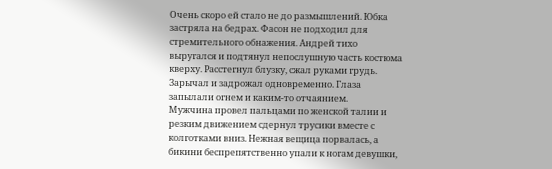Очень скоро ей стало не до размышлений. Юбка застряла на бедрах. Фасон не подходил для стремительного обнажения. Андрей тихо выругался и подтянул непослушную часть костюма кверху. Расстегнул блузку, сжал руками грудь. Зарычал и задрожал одновременно. Глаза запылали огнем и каким-то отчаянием.
Мужчина провел пальцами по женской талии и резким движением сдернул трусики вместе с колготками вниз. Нежная вещица порвалась, а бикини беспрепятственно упали к ногам девушки,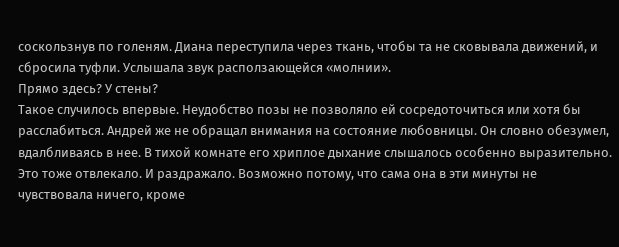соскользнув по голеням. Диана переступила через ткань, чтобы та не сковывала движений, и сбросила туфли. Услышала звук расползающейся «молнии».
Прямо здесь? У стены?
Такое случилось впервые. Неудобство позы не позволяло ей сосредоточиться или хотя бы расслабиться. Андрей же не обращал внимания на состояние любовницы. Он словно обезумел, вдалбливаясь в нее. В тихой комнате его хриплое дыхание слышалось особенно выразительно. Это тоже отвлекало. И раздражало. Возможно потому, что сама она в эти минуты не чувствовала ничего, кроме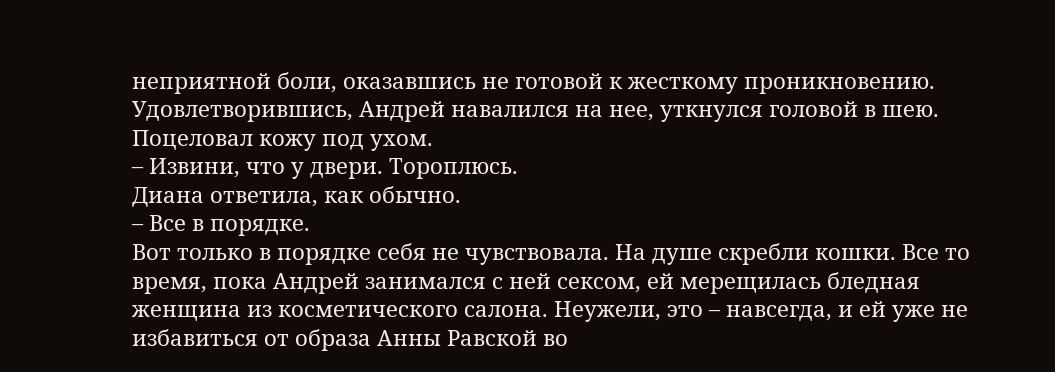неприятной боли, оказавшись не готовой к жесткому проникновению.
Удовлетворившись, Андрей навалился на нее, уткнулся головой в шею. Поцеловал кожу под ухом.
– Извини, что у двери. Тороплюсь.
Диана ответила, как обычно.
– Все в порядке.
Вот только в порядке себя не чувствовала. На душе скребли кошки. Все то время, пока Андрей занимался с ней сексом, ей мерещилась бледная женщина из косметического салона. Неужели, это – навсегда, и ей уже не избавиться от образа Анны Равской во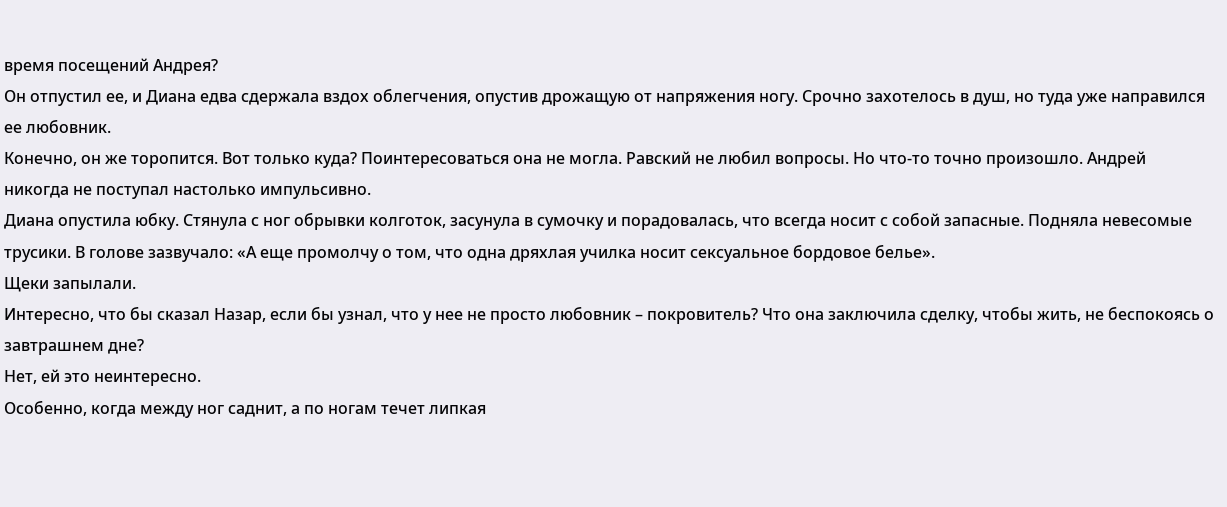время посещений Андрея?
Он отпустил ее, и Диана едва сдержала вздох облегчения, опустив дрожащую от напряжения ногу. Срочно захотелось в душ, но туда уже направился ее любовник.
Конечно, он же торопится. Вот только куда? Поинтересоваться она не могла. Равский не любил вопросы. Но что-то точно произошло. Андрей никогда не поступал настолько импульсивно.
Диана опустила юбку. Стянула с ног обрывки колготок, засунула в сумочку и порадовалась, что всегда носит с собой запасные. Подняла невесомые трусики. В голове зазвучало: «А еще промолчу о том, что одна дряхлая училка носит сексуальное бордовое белье».
Щеки запылали.
Интересно, что бы сказал Назар, если бы узнал, что у нее не просто любовник – покровитель? Что она заключила сделку, чтобы жить, не беспокоясь о завтрашнем дне?
Нет, ей это неинтересно.
Особенно, когда между ног саднит, а по ногам течет липкая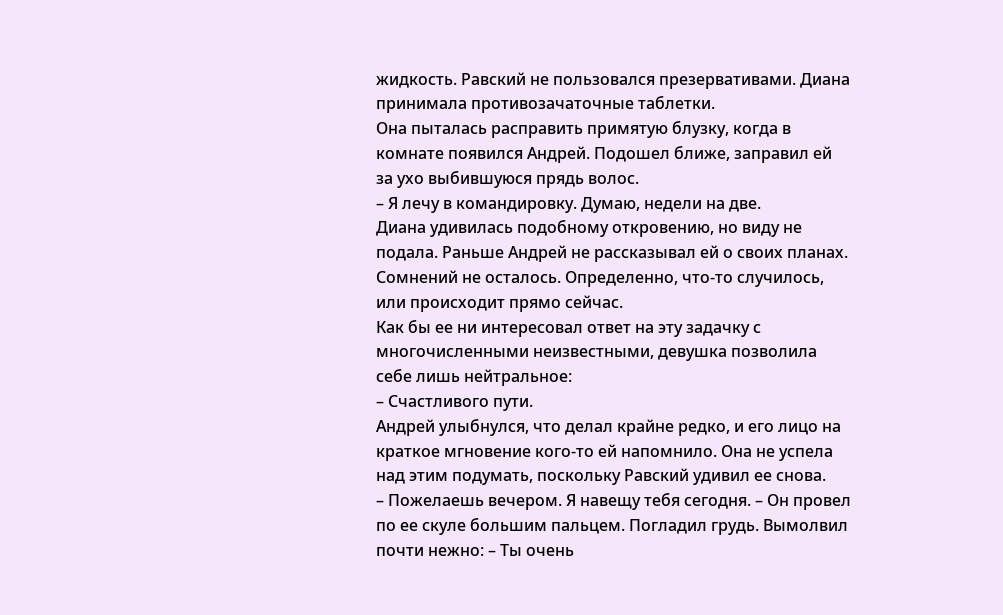жидкость. Равский не пользовался презервативами. Диана принимала противозачаточные таблетки.
Она пыталась расправить примятую блузку, когда в комнате появился Андрей. Подошел ближе, заправил ей за ухо выбившуюся прядь волос.
– Я лечу в командировку. Думаю, недели на две.
Диана удивилась подобному откровению, но виду не подала. Раньше Андрей не рассказывал ей о своих планах. Сомнений не осталось. Определенно, что-то случилось, или происходит прямо сейчас.
Как бы ее ни интересовал ответ на эту задачку с многочисленными неизвестными, девушка позволила себе лишь нейтральное:
– Счастливого пути.
Андрей улыбнулся, что делал крайне редко, и его лицо на краткое мгновение кого-то ей напомнило. Она не успела над этим подумать, поскольку Равский удивил ее снова.
– Пожелаешь вечером. Я навещу тебя сегодня. – Он провел по ее скуле большим пальцем. Погладил грудь. Вымолвил почти нежно: – Ты очень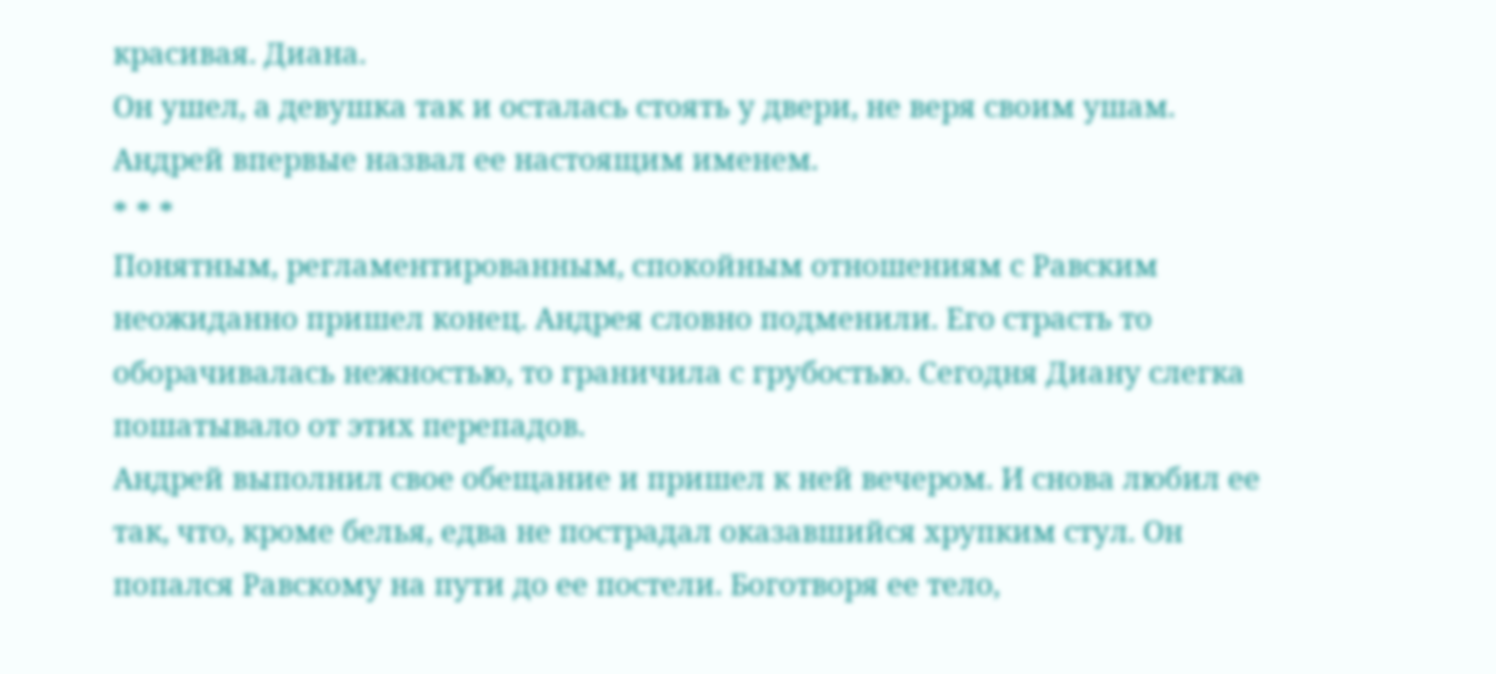красивая. Диана.
Он ушел, а девушка так и осталась стоять у двери, не веря своим ушам. Андрей впервые назвал ее настоящим именем.
* * *
Понятным, регламентированным, спокойным отношениям с Равским неожиданно пришел конец. Андрея словно подменили. Его страсть то оборачивалась нежностью, то граничила с грубостью. Сегодня Диану слегка пошатывало от этих перепадов.
Андрей выполнил свое обещание и пришел к ней вечером. И снова любил ее так, что, кроме белья, едва не пострадал оказавшийся хрупким стул. Он попался Равскому на пути до ее постели. Боготворя ее тело,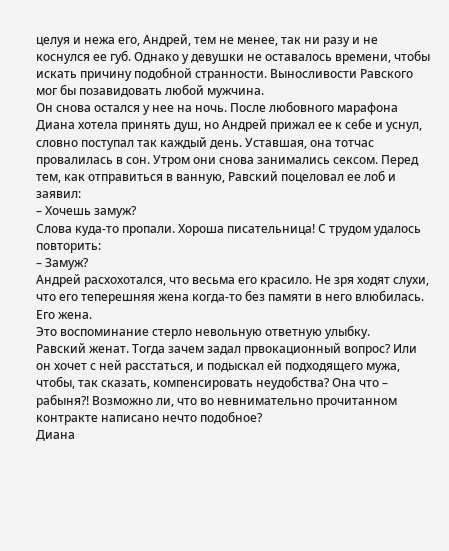целуя и нежа его, Андрей, тем не менее, так ни разу и не коснулся ее губ. Однако у девушки не оставалось времени, чтобы искать причину подобной странности. Выносливости Равского мог бы позавидовать любой мужчина.
Он снова остался у нее на ночь. После любовного марафона Диана хотела принять душ, но Андрей прижал ее к себе и уснул, словно поступал так каждый день. Уставшая, она тотчас провалилась в сон. Утром они снова занимались сексом. Перед тем, как отправиться в ванную, Равский поцеловал ее лоб и заявил:
– Хочешь замуж?
Слова куда-то пропали. Хороша писательница! С трудом удалось повторить:
– Замуж?
Андрей расхохотался, что весьма его красило. Не зря ходят слухи, что его теперешняя жена когда-то без памяти в него влюбилась.
Его жена.
Это воспоминание стерло невольную ответную улыбку.
Равский женат. Тогда зачем задал првокационный вопрос? Или он хочет с ней расстаться, и подыскал ей подходящего мужа, чтобы, так сказать, компенсировать неудобства? Она что – рабыня?! Возможно ли, что во невнимательно прочитанном контракте написано нечто подобное?
Диана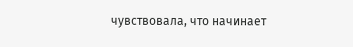чувствовала, что начинает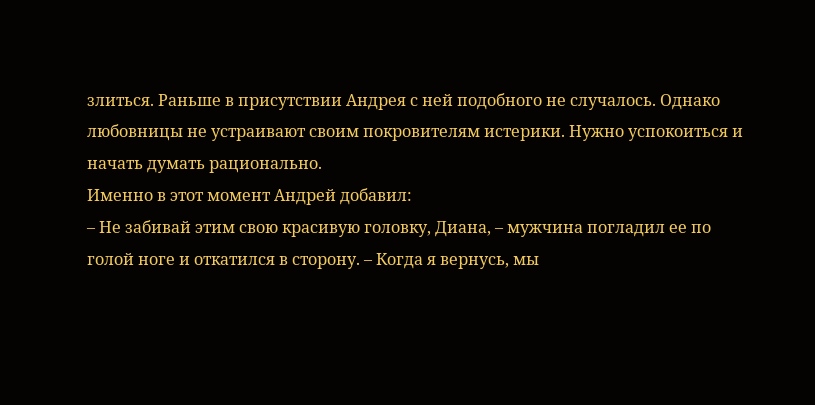злиться. Раньше в присутствии Андрея с ней подобного не случалось. Однако любовницы не устраивают своим покровителям истерики. Нужно успокоиться и начать думать рационально.
Именно в этот момент Андрей добавил:
– Не забивай этим свою красивую головку, Диана, – мужчина погладил ее по голой ноге и откатился в сторону. – Когда я вернусь, мы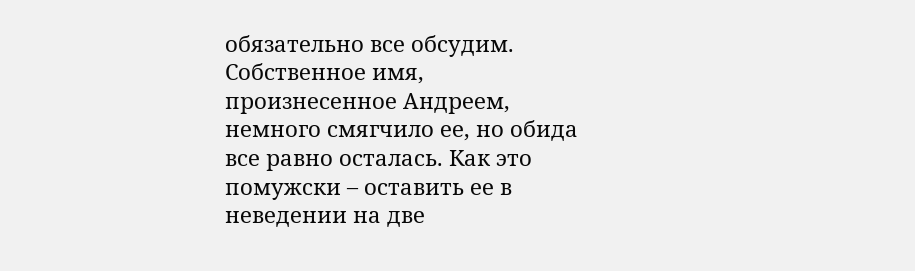обязательно все обсудим.
Собственное имя, произнесенное Андреем, немного смягчило ее, но обида все равно осталась. Как это помужски – оставить ее в неведении на две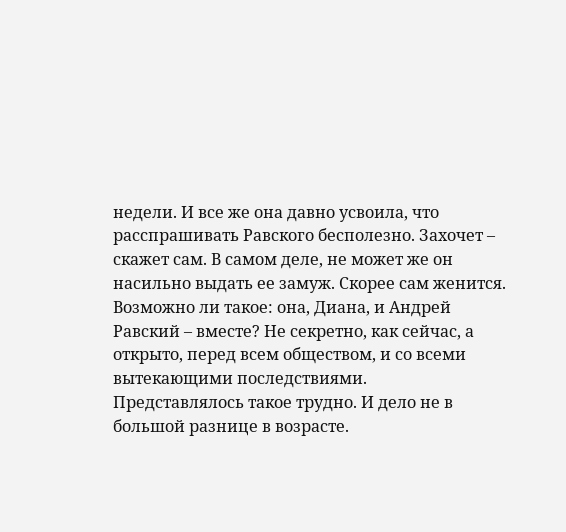недели. И все же она давно усвоила, что расспрашивать Равского бесполезно. Захочет – скажет сам. В самом деле, не может же он насильно выдать ее замуж. Скорее сам женится.
Возможно ли такое: она, Диана, и Андрей Равский – вместе? Не секретно, как сейчас, а открыто, перед всем обществом, и со всеми вытекающими последствиями.
Представлялось такое трудно. И дело не в большой разнице в возрасте.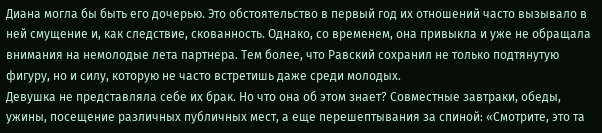Диана могла бы быть его дочерью. Это обстоятельство в первый год их отношений часто вызывало в ней смущение и, как следствие, скованность. Однако, со временем, она привыкла и уже не обращала внимания на немолодые лета партнера. Тем более, что Равский сохранил не только подтянутую фигуру, но и силу, которую не часто встретишь даже среди молодых.
Девушка не представляла себе их брак. Но что она об этом знает? Совместные завтраки, обеды, ужины, посещение различных публичных мест, а еще перешептывания за спиной: «Смотрите, это та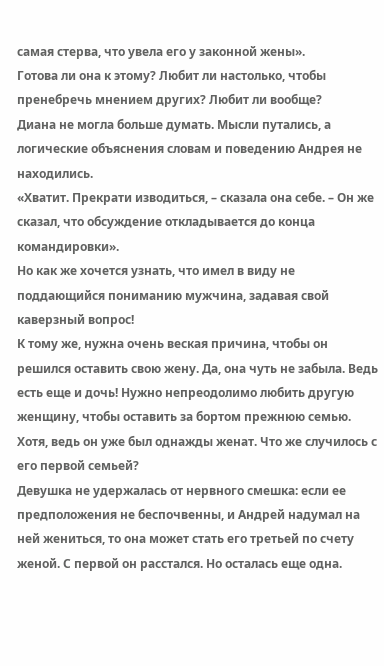самая стерва, что увела его у законной жены».
Готова ли она к этому? Любит ли настолько, чтобы пренебречь мнением других? Любит ли вообще?
Диана не могла больше думать. Мысли путались, а логические объяснения словам и поведению Андрея не находились.
«Хватит. Прекрати изводиться, – сказала она себе. – Он же сказал, что обсуждение откладывается до конца командировки».
Но как же хочется узнать, что имел в виду не поддающийся пониманию мужчина, задавая свой каверзный вопрос!
К тому же, нужна очень веская причина, чтобы он решился оставить свою жену. Да, она чуть не забыла. Ведь есть еще и дочь! Нужно непреодолимо любить другую женщину, чтобы оставить за бортом прежнюю семью. Хотя, ведь он уже был однажды женат. Что же случилось с его первой семьей?
Девушка не удержалась от нервного смешка: если ее предположения не беспочвенны, и Андрей надумал на ней жениться, то она может стать его третьей по счету женой. С первой он расстался. Но осталась еще одна.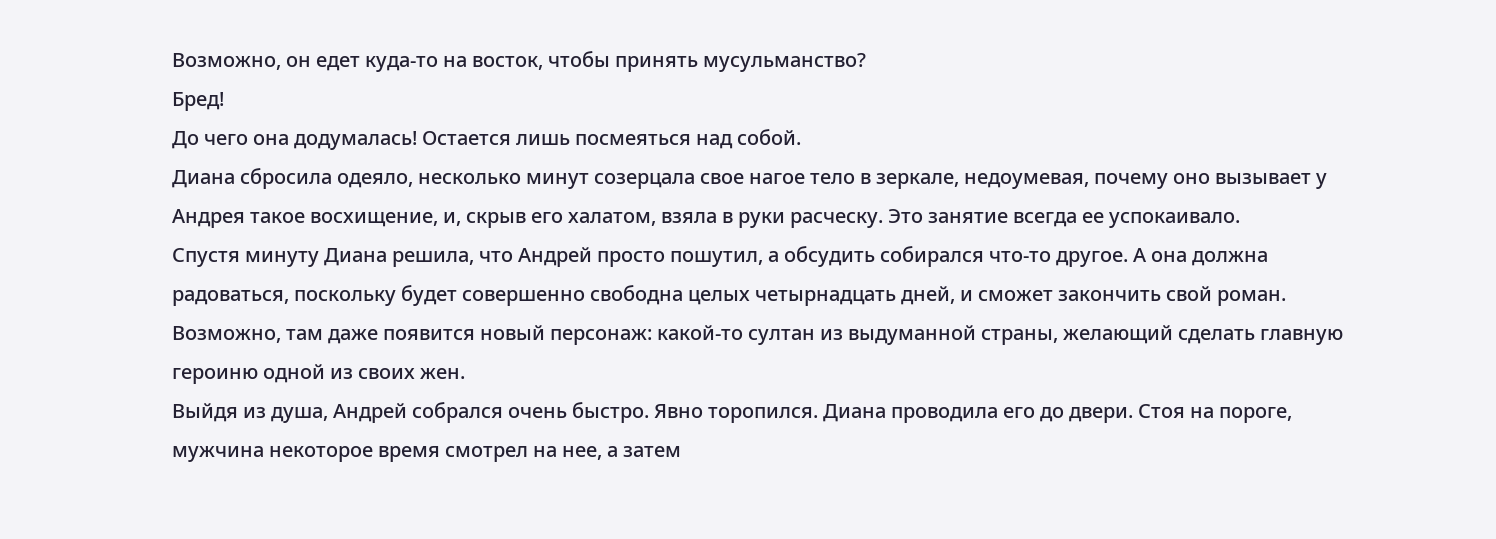Возможно, он едет куда-то на восток, чтобы принять мусульманство?
Бред!
До чего она додумалась! Остается лишь посмеяться над собой.
Диана сбросила одеяло, несколько минут созерцала свое нагое тело в зеркале, недоумевая, почему оно вызывает у Андрея такое восхищение, и, скрыв его халатом, взяла в руки расческу. Это занятие всегда ее успокаивало.
Спустя минуту Диана решила, что Андрей просто пошутил, а обсудить собирался что-то другое. А она должна радоваться, поскольку будет совершенно свободна целых четырнадцать дней, и сможет закончить свой роман. Возможно, там даже появится новый персонаж: какой-то султан из выдуманной страны, желающий сделать главную героиню одной из своих жен.
Выйдя из душа, Андрей собрался очень быстро. Явно торопился. Диана проводила его до двери. Стоя на пороге, мужчина некоторое время смотрел на нее, а затем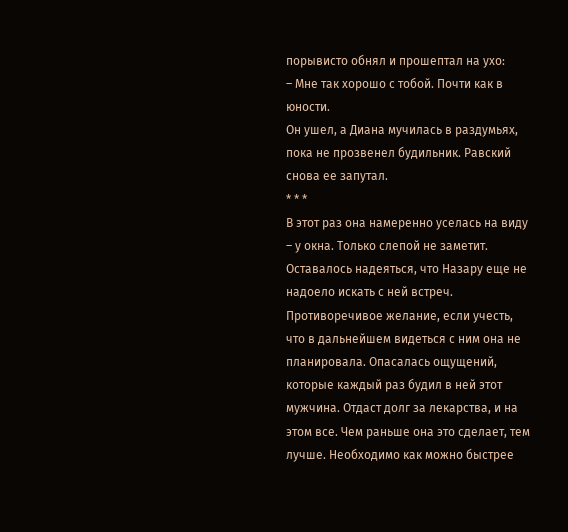порывисто обнял и прошептал на ухо:
– Мне так хорошо с тобой. Почти как в юности.
Он ушел, а Диана мучилась в раздумьях, пока не прозвенел будильник. Равский снова ее запутал.
* * *
В этот раз она намеренно уселась на виду – у окна. Только слепой не заметит. Оставалось надеяться, что Назару еще не надоело искать с ней встреч.
Противоречивое желание, если учесть, что в дальнейшем видеться с ним она не планировала. Опасалась ощущений, которые каждый раз будил в ней этот мужчина. Отдаст долг за лекарства, и на этом все. Чем раньше она это сделает, тем лучше. Необходимо как можно быстрее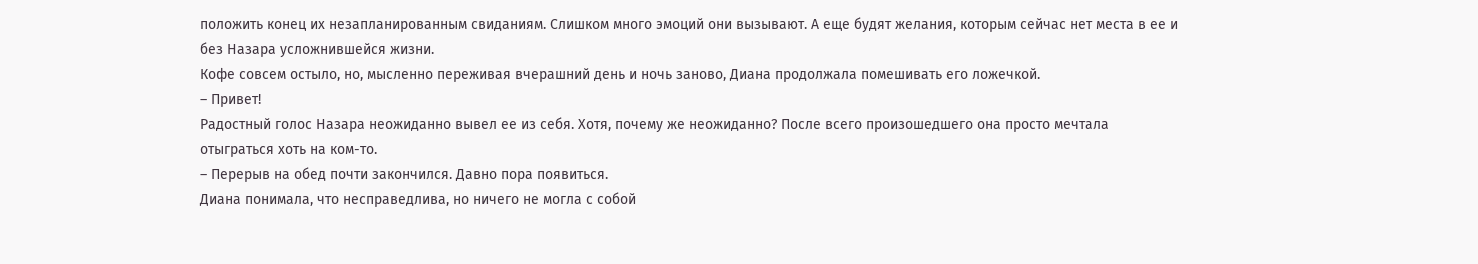положить конец их незапланированным свиданиям. Слишком много эмоций они вызывают. А еще будят желания, которым сейчас нет места в ее и без Назара усложнившейся жизни.
Кофе совсем остыло, но, мысленно переживая вчерашний день и ночь заново, Диана продолжала помешивать его ложечкой.
– Привет!
Радостный голос Назара неожиданно вывел ее из себя. Хотя, почему же неожиданно? После всего произошедшего она просто мечтала отыграться хоть на ком-то.
– Перерыв на обед почти закончился. Давно пора появиться.
Диана понимала, что несправедлива, но ничего не могла с собой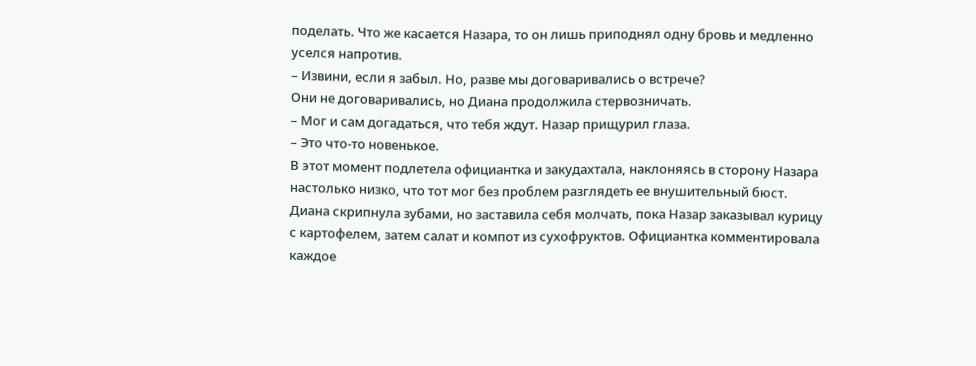поделать. Что же касается Назара, то он лишь приподнял одну бровь и медленно уселся напротив.
– Извини, если я забыл. Но, разве мы договаривались о встрече?
Они не договаривались, но Диана продолжила стервозничать.
– Мог и сам догадаться, что тебя ждут. Назар прищурил глаза.
– Это что-то новенькое.
В этот момент подлетела официантка и закудахтала, наклоняясь в сторону Назара настолько низко, что тот мог без проблем разглядеть ее внушительный бюст. Диана скрипнула зубами, но заставила себя молчать, пока Назар заказывал курицу с картофелем, затем салат и компот из сухофруктов. Официантка комментировала каждое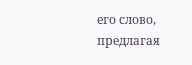его слово, предлагая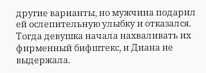другие варианты, но мужчина подарил ей ослепительную улыбку и отказался. Тогда девушка начала нахваливать их фирменный бифштекс, и Диана не выдержала.